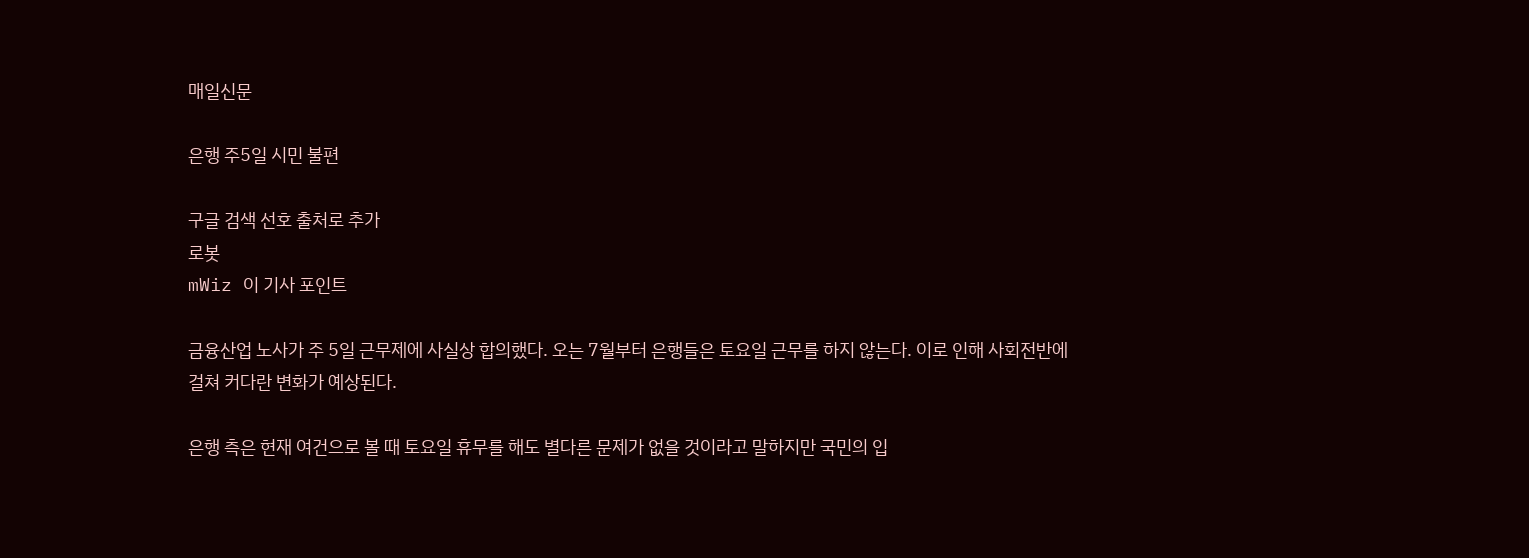매일신문

은행 주5일 시민 불편

구글 검색 선호 출처로 추가
로봇
mWiz 이 기사 포인트

금융산업 노사가 주 5일 근무제에 사실상 합의했다. 오는 7월부터 은행들은 토요일 근무를 하지 않는다. 이로 인해 사회전반에 걸쳐 커다란 변화가 예상된다.

은행 측은 현재 여건으로 볼 때 토요일 휴무를 해도 별다른 문제가 없을 것이라고 말하지만 국민의 입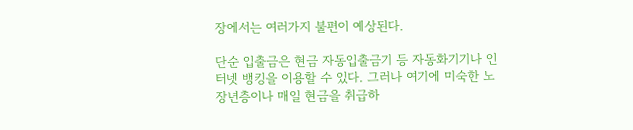장에서는 여러가지 불편이 예상된다.

단순 입출금은 현금 자동입출금기 등 자동화기기나 인터넷 뱅킹을 이용할 수 있다. 그러나 여기에 미숙한 노장년층이나 매일 현금을 취급하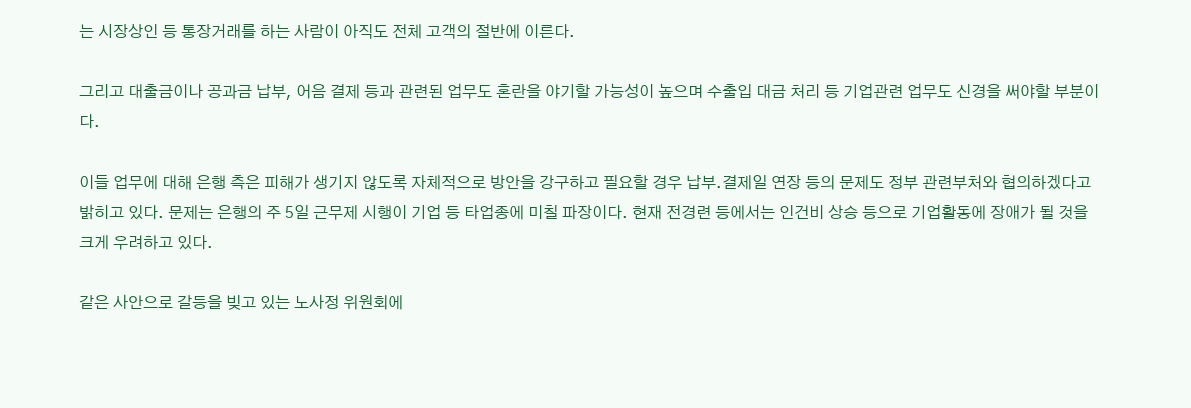는 시장상인 등 통장거래를 하는 사람이 아직도 전체 고객의 절반에 이른다.

그리고 대출금이나 공과금 납부, 어음 결제 등과 관련된 업무도 혼란을 야기할 가능성이 높으며 수출입 대금 처리 등 기업관련 업무도 신경을 써야할 부분이다.

이들 업무에 대해 은행 측은 피해가 생기지 않도록 자체적으로 방안을 강구하고 필요할 경우 납부.결제일 연장 등의 문제도 정부 관련부처와 협의하겠다고 밝히고 있다. 문제는 은행의 주 5일 근무제 시행이 기업 등 타업종에 미칠 파장이다. 현재 전경련 등에서는 인건비 상승 등으로 기업활동에 장애가 될 것을 크게 우려하고 있다.

같은 사안으로 갈등을 빚고 있는 노사정 위원회에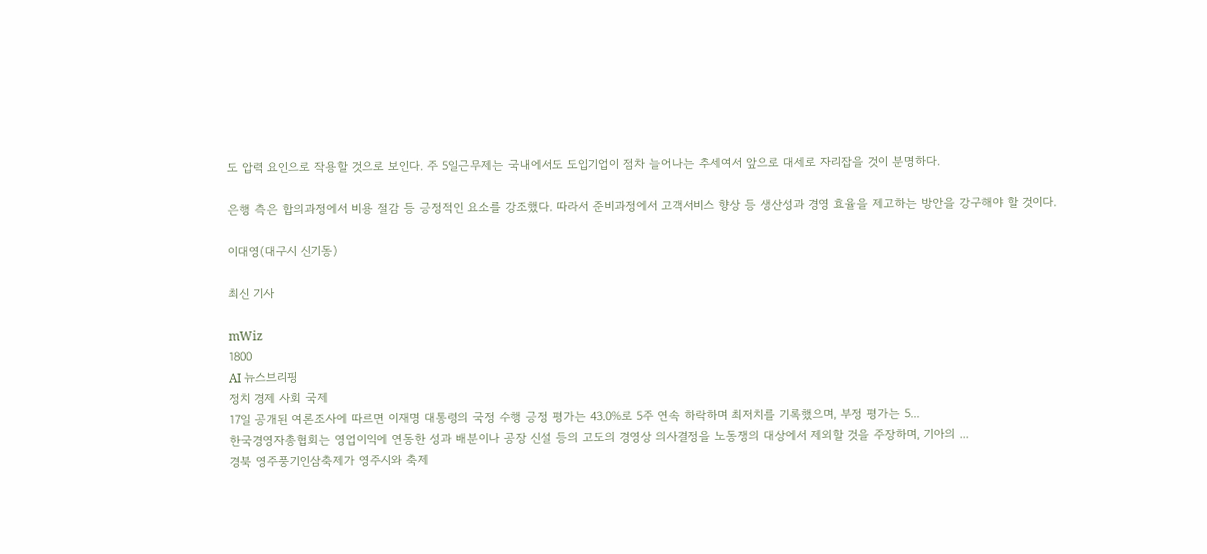도 압력 요인으로 작용할 것으로 보인다. 주 5일근무제는 국내에서도 도입기업이 점차 늘어나는 추세여서 앞으로 대세로 자리잡을 것이 분명하다.

은행 측은 합의과정에서 비용 절감 등 긍정적인 요소를 강조했다. 따라서 준비과정에서 고객서비스 향상 등 생산성과 경영 효율을 제고하는 방안을 강구해야 할 것이다.

이대영(대구시 신기동)

최신 기사

mWiz
1800
AI 뉴스브리핑
정치 경제 사회 국제
17일 공개된 여론조사에 따르면 이재명 대통령의 국정 수행 긍정 평가는 43.0%로 5주 연속 하락하며 최저치를 기록했으며, 부정 평가는 5...
한국경영자총협회는 영업이익에 연동한 성과 배분이나 공장 신설 등의 고도의 경영상 의사결정을 노동쟁의 대상에서 제외할 것을 주장하며, 기아의 ...
경북 영주풍기인삼축제가 영주시와 축제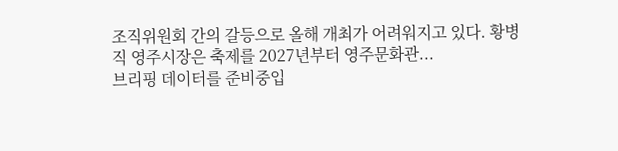조직위원회 간의 갈등으로 올해 개최가 어려워지고 있다. 황병직 영주시장은 축제를 2027년부터 영주문화관...
브리핑 데이터를 준비중입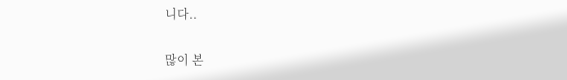니다..

많이 본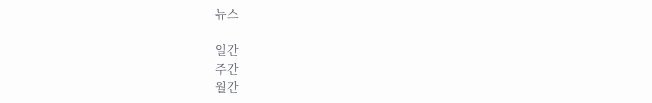뉴스

일간
주간
월간